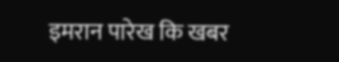इमरान पारेख कि खबर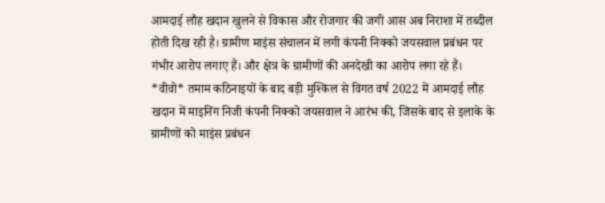आमदाई लौह खदान खुलने से विकास और रोजगार की जगी आस अब निराशा में तब्दील होती दिख रही है। ग्रामीण माइंस संचालन में लगी कंपनी निक्को जयसवाल प्रबंधन पर गंभीर आरोप लगाए हैं। और क्षेत्र के ग्रामीणों की अनदेखी का आरोप लगा रहे हैं।
*वीवो* तमाम कठिनाइयों के बाद बड़ी मुश्किल से विगत वर्ष 2022 में आमदाई लौह खदान में माइनिंग निजी कंपनी निक्को जयसवाल ने आरंभ की, जिसके बाद से इलाके के ग्रामीणों को माइंस प्रबंधन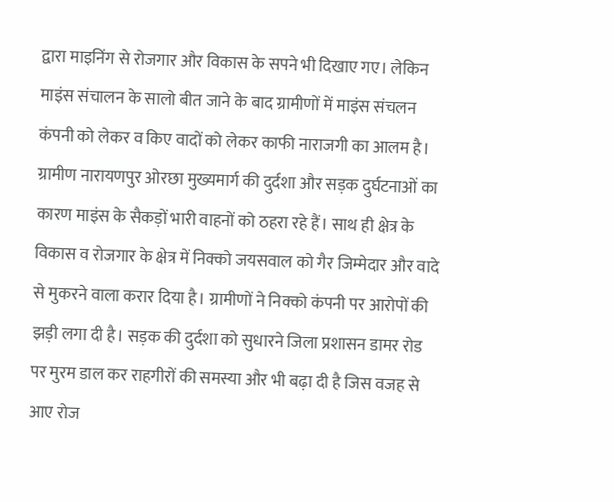द्वारा माइनिंग से रोजगार और विकास के सपने भी दिखाए गए। लेकिन माइंस संचालन के सालो बीत जाने के बाद ग्रामीणों में माइंस संचलन कंपनी को लेकर व किए वादों को लेकर काफी नाराजगी का आलम है। ग्रामीण नारायणपुर ओरछा मुख्यमार्ग की दुर्दशा और सड़क दुर्घटनाओं का कारण माइंस के सैकड़ों भारी वाहनों को ठहरा रहे हैं। साथ ही क्षेत्र के विकास व रोजगार के क्षेत्र में निक्को जयसवाल को गैर जिम्मेदार और वादे से मुकरने वाला करार दिया है। ग्रामीणों ने निक्को कंपनी पर आरोपों की झड़ी लगा दी है। सड़क की दुर्दशा को सुधारने जिला प्रशासन डामर रोड पर मुरम डाल कर राहगीरों की समस्या और भी बढ़ा दी है जिस वजह से आए रोज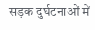सड़क दुर्घटनाओं में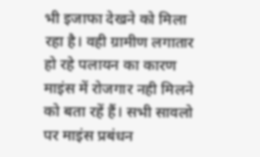भी इजाफा देखने को मिला रहा है। वही ग्रामीण लगातार हो रहे पलायन का कारण माइंस में रोजगार नही मिलने को बता रहें हैं। सभी सावलो पर माइंस प्रबंधन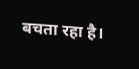बचता रहा है।